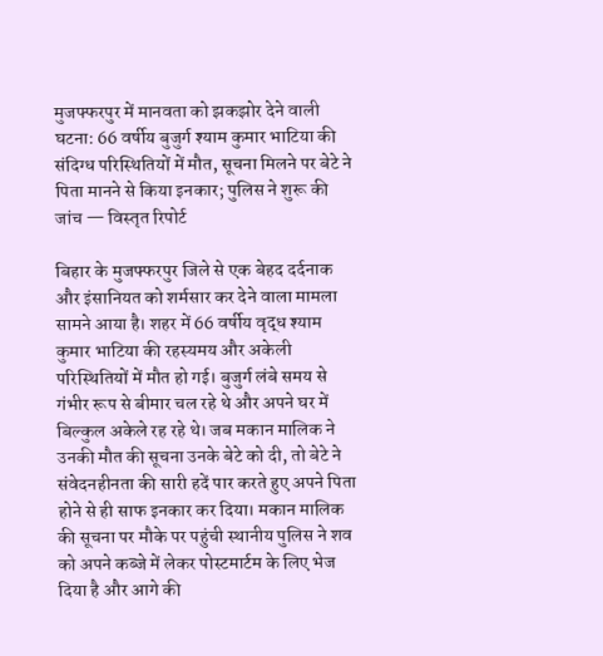मुजफ्फरपुर में मानवता को झकझोर देने वाली घटना: 66 वर्षीय बुजुर्ग श्याम कुमार भाटिया की संदिग्ध परिस्थितियों में मौत, सूचना मिलने पर बेटे ने पिता मानने से किया इनकार; पुलिस ने शुरू की जांच — विस्तृत रिपोर्ट

बिहार के मुजफ्फरपुर जिले से एक बेहद दर्दनाक और इंसानियत को शर्मसार कर देने वाला मामला सामने आया है। शहर में 66 वर्षीय वृद्ध श्याम कुमार भाटिया की रहस्यमय और अकेली परिस्थितियों में मौत हो गई। बुजुर्ग लंबे समय से गंभीर रूप से बीमार चल रहे थे और अपने घर में बिल्कुल अकेले रह रहे थे। जब मकान मालिक ने उनकी मौत की सूचना उनके बेटे को दी, तो बेटे ने संवेदनहीनता की सारी हदें पार करते हुए अपने पिता होने से ही साफ इनकार कर दिया। मकान मालिक की सूचना पर मौके पर पहुंची स्थानीय पुलिस ने शव को अपने कब्जे में लेकर पोस्टमार्टम के लिए भेज दिया है और आगे की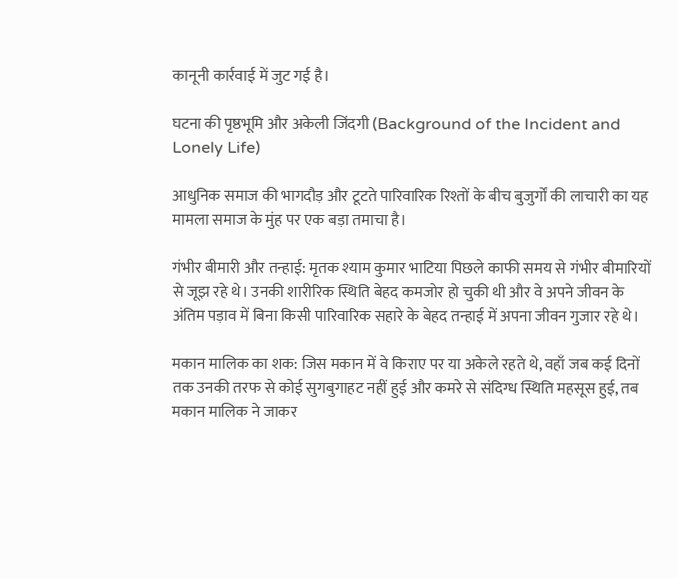कानूनी कार्रवाई में जुट गई है।

घटना की पृष्ठभूमि और अकेली जिंदगी (Background of the Incident and Lonely Life)

आधुनिक समाज की भागदौड़ और टूटते पारिवारिक रिश्तों के बीच बुजुर्गों की लाचारी का यह मामला समाज के मुंह पर एक बड़ा तमाचा है।

गंभीर बीमारी और तन्हाई: मृतक श्याम कुमार भाटिया पिछले काफी समय से गंभीर बीमारियों से जूझ रहे थे। उनकी शारीरिक स्थिति बेहद कमजोर हो चुकी थी और वे अपने जीवन के अंतिम पड़ाव में बिना किसी पारिवारिक सहारे के बेहद तन्हाई में अपना जीवन गुजार रहे थे।

मकान मालिक का शक: जिस मकान में वे किराए पर या अकेले रहते थे, वहाँ जब कई दिनों तक उनकी तरफ से कोई सुगबुगाहट नहीं हुई और कमरे से संदिग्ध स्थिति महसूस हुई, तब मकान मालिक ने जाकर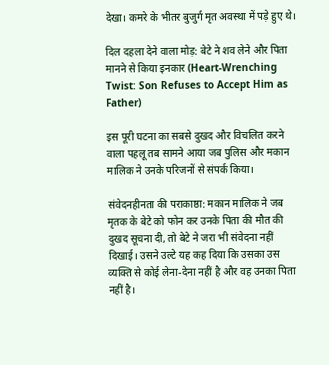देखा। कमरे के भीतर बुजुर्ग मृत अवस्था में पड़े हुए थे।

दिल दहला देने वाला मोड़: बेटे ने शव लेने और पिता मानने से किया इनकार (Heart-Wrenching Twist: Son Refuses to Accept Him as Father)

इस पूरी घटना का सबसे दुखद और विचलित करने वाला पहलू तब सामने आया जब पुलिस और मकान मालिक ने उनके परिजनों से संपर्क किया।

संवेदनहीनता की पराकाष्ठा: मकान मालिक ने जब मृतक के बेटे को फोन कर उनके पिता की मौत की दुखद सूचना दी, तो बेटे ने जरा भी संवेदना नहीं दिखाई। उसने उल्टे यह कह दिया कि उसका उस व्यक्ति से कोई लेना-देना नहीं है और वह उनका पिता नहीं है।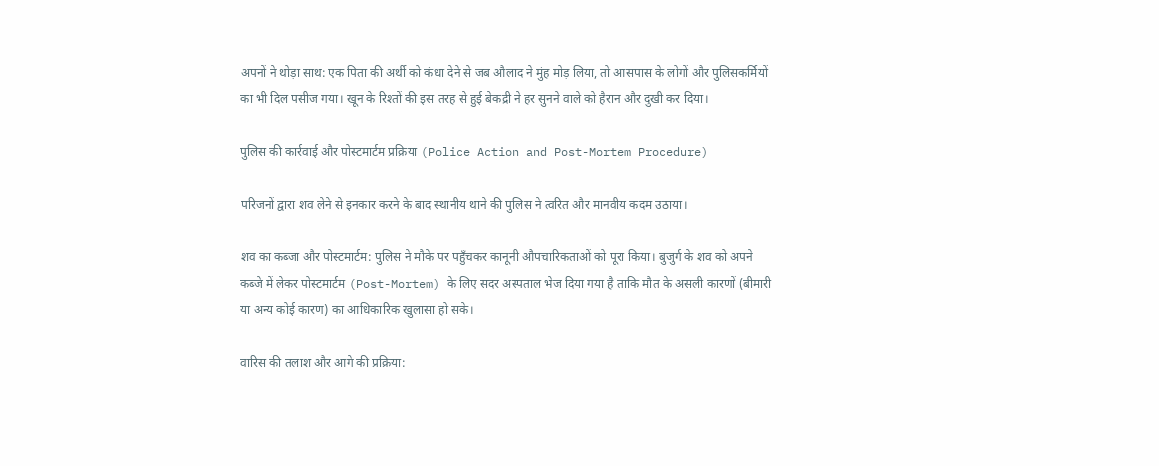अपनों ने थोड़ा साथ: एक पिता की अर्थी को कंधा देने से जब औलाद ने मुंह मोड़ लिया, तो आसपास के लोगों और पुलिसकर्मियों का भी दिल पसीज गया। खून के रिश्तों की इस तरह से हुई बेकद्री ने हर सुनने वाले को हैरान और दुखी कर दिया।

पुलिस की कार्रवाई और पोस्टमार्टम प्रक्रिया (Police Action and Post-Mortem Procedure)

परिजनों द्वारा शव लेने से इनकार करने के बाद स्थानीय थाने की पुलिस ने त्वरित और मानवीय कदम उठाया।

शव का कब्जा और पोस्टमार्टम: पुलिस ने मौके पर पहुँचकर कानूनी औपचारिकताओं को पूरा किया। बुजुर्ग के शव को अपने कब्जे में लेकर पोस्टमार्टम (Post-Mortem) के लिए सदर अस्पताल भेज दिया गया है ताकि मौत के असली कारणों (बीमारी या अन्य कोई कारण) का आधिकारिक खुलासा हो सके।

वारिस की तलाश और आगे की प्रक्रिया: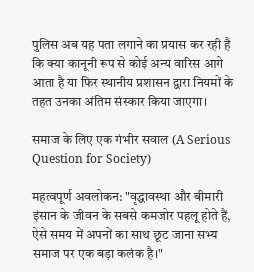पुलिस अब यह पता लगाने का प्रयास कर रही है कि क्या कानूनी रूप से कोई अन्य वारिस आगे आता है या फिर स्थानीय प्रशासन द्वारा नियमों के तहत उनका अंतिम संस्कार किया जाएगा।

समाज के लिए एक गंभीर सवाल (A Serious Question for Society)

महत्वपूर्ण अवलोकन: "वृद्धावस्था और बीमारी इंसान के जीवन के सबसे कमजोर पहलू होते हैं, ऐसे समय में अपनों का साथ छूट जाना सभ्य समाज पर एक बड़ा कलंक है।"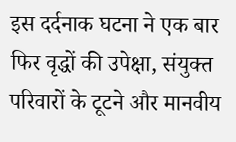इस दर्दनाक घटना ने एक बार फिर वृद्धों की उपेक्षा, संयुक्त परिवारों के टूटने और मानवीय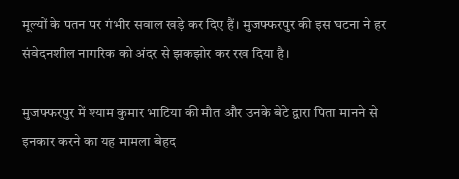मूल्यों के पतन पर गंभीर सवाल खड़े कर दिए हैं। मुजफ्फरपुर की इस घटना ने हर संवेदनशील नागरिक को अंदर से झकझोर कर रख दिया है।

मुजफ्फरपुर में श्याम कुमार भाटिया की मौत और उनके बेटे द्वारा पिता मानने से इनकार करने का यह मामला बेहद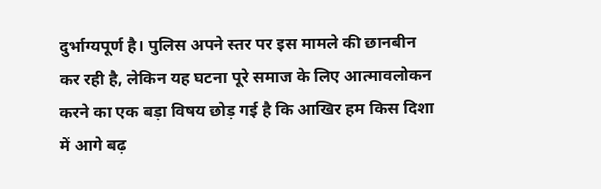दुर्भाग्यपूर्ण है। पुलिस अपने स्तर पर इस मामले की छानबीन कर रही है, लेकिन यह घटना पूरे समाज के लिए आत्मावलोकन करने का एक बड़ा विषय छोड़ गई है कि आखिर हम किस दिशा में आगे बढ़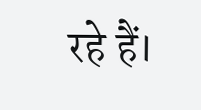रहे हैं।